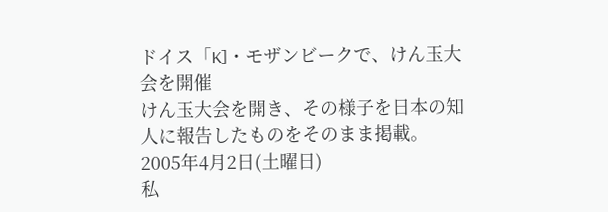ドイス「K]・モザンビークで、けん玉大会を開催
けん玉大会を開き、その様子を日本の知人に報告したものをそのまま掲載。
2005年4月2日(土曜日)
私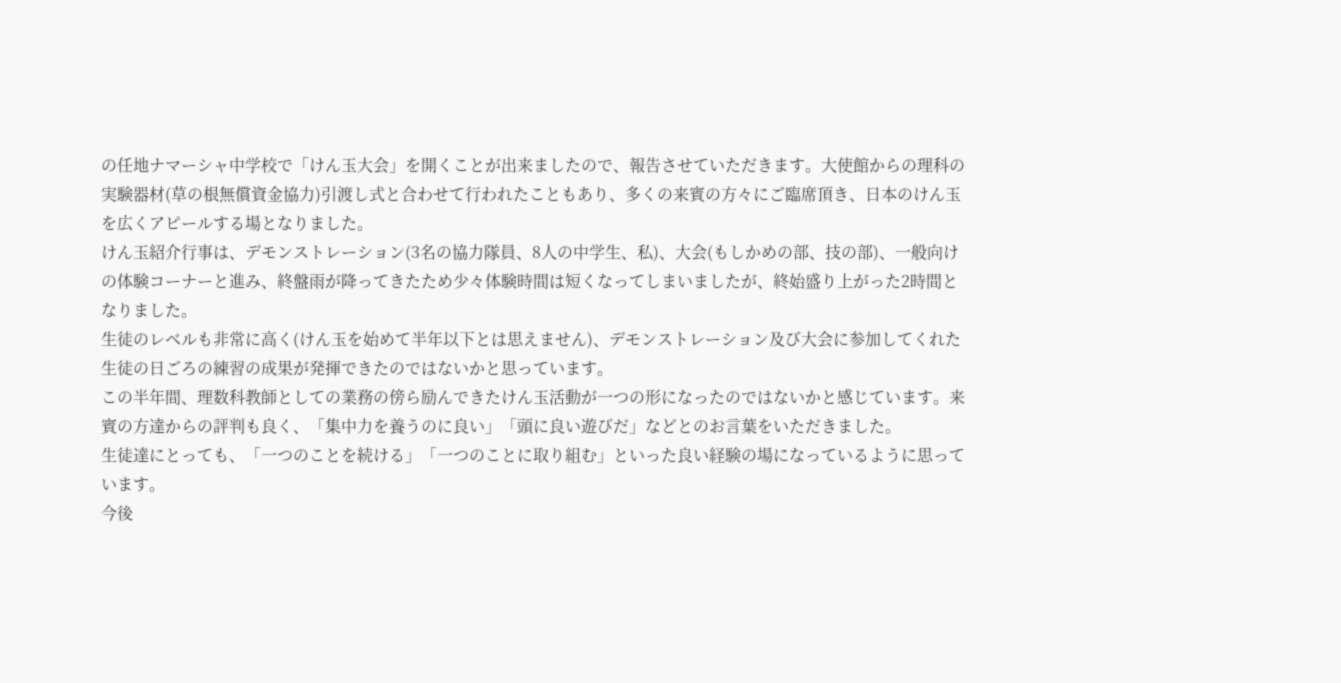の任地ナマーシャ中学校で「けん玉大会」を開くことが出来ましたので、報告させていただきます。大使館からの理科の実験器材(草の根無償資金協力)引渡し式と合わせて行われたこともあり、多くの来賓の方々にご臨席頂き、日本のけん玉を広くアピールする場となりました。
けん玉紹介行事は、デモンストレーション(3名の協力隊員、8人の中学生、私)、大会(もしかめの部、技の部)、一般向けの体験コーナーと進み、終盤雨が降ってきたため少々体験時間は短くなってしまいましたが、終始盛り上がった2時間となりました。
生徒のレベルも非常に高く(けん玉を始めて半年以下とは思えません)、デモンストレーション及び大会に参加してくれた生徒の日ごろの練習の成果が発揮できたのではないかと思っています。
この半年間、理数科教師としての業務の傍ら励んできたけん玉活動が一つの形になったのではないかと感じています。来賓の方達からの評判も良く、「集中力を養うのに良い」「頭に良い遊びだ」などとのお言葉をいただきました。
生徒達にとっても、「一つのことを続ける」「一つのことに取り組む」といった良い経験の場になっているように思っています。
今後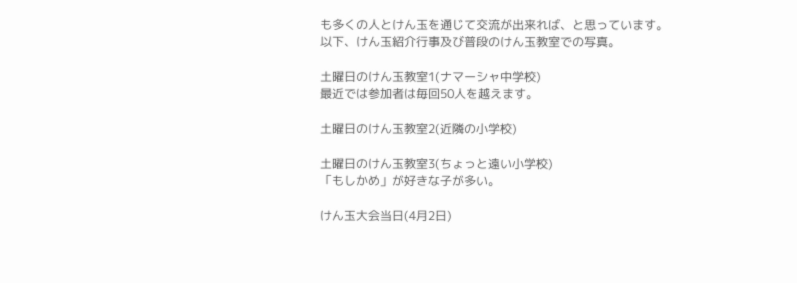も多くの人とけん玉を通じて交流が出来れば、と思っています。
以下、けん玉紹介行事及び普段のけん玉教室での写真。

土曜日のけん玉教室1(ナマーシャ中学校)
最近では参加者は毎回50人を越えます。

土曜日のけん玉教室2(近隣の小学校)

土曜日のけん玉教室3(ちょっと遠い小学校)
「もしかめ」が好きな子が多い。

けん玉大会当日(4月2日)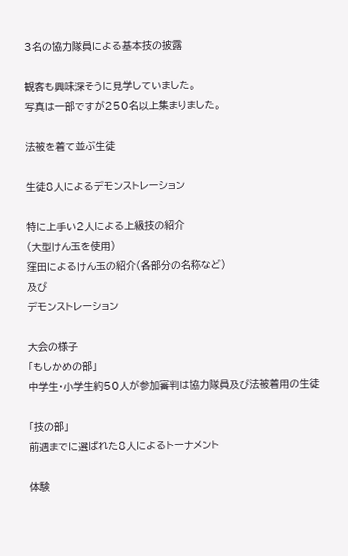3名の協力隊員による基本技の披露

観客も興味深そうに見学していました。
写真は一部ですが250名以上集まりました。

法被を着て並ぶ生徒

生徒8人によるデモンストレーション

特に上手い2人による上級技の紹介
(大型けん玉を使用)
窪田によるけん玉の紹介(各部分の名称など)
及び
デモンストレーション

大会の様子
「もしかめの部」
中学生・小学生約50人が参加審判は協力隊員及び法被着用の生徒

「技の部」
前週までに選ばれた8人によるトーナメント

体験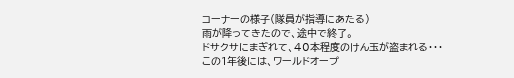コーナーの様子(隊員が指導にあたる)
雨が降ってきたので、途中で終了。
ドサクサにまぎれて、40本程度のけん玉が盗まれる・・・
この1年後には、ワールドオープ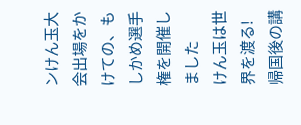ンけん玉大会出場をかけての、もしかめ選手権を開催しました
けん玉は世界を渡る!帰国後の講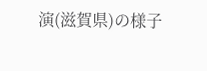演(滋賀県)の様子